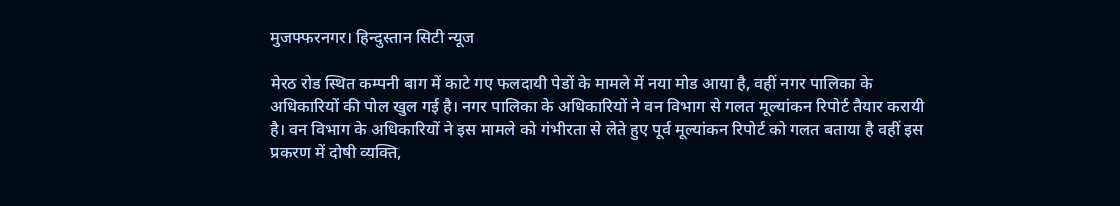मुजफ्फरनगर। हिन्दुस्तान सिटी न्यूज

मेरठ रोड स्थित कम्पनी बाग में काटे गए फलदायी पेडों के मामले में नया मोड आया है, वहीं नगर पालिका के अधिकारियों की पोल खुल गई है। नगर पालिका के अधिकारियों ने वन विभाग से गलत मूल्यांकन रिपोर्ट तैयार करायी है। वन विभाग के अधिकारियों ने इस मामले को गंभीरता से लेते हुए पूर्व मूल्यांकन रिपोर्ट को गलत बताया है वहीं इस प्रकरण में दोषी व्यक्ति,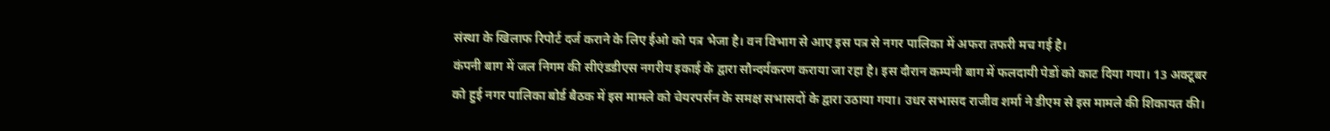संस्था के खिलाफ रिपोर्ट दर्ज कराने के लिए ईओ को पत्र भेजा है। वन विभाग से आए इस पत्र से नगर पालिका में अफरा तफरी मच गई है।
कंपनी बाग में जल निगम की सीएंडडीएस नगरीय इकाई के द्वारा सौन्दर्यकरण कराया जा रहा है। इस दौरान कम्पनी बाग में फलदायी पेडों को काट दिया गया। 13 अक्टूबर को हुई नगर पालिका बोर्ड बैठक में इस मामले को चेयरपर्सन के समक्ष सभासदों के द्वारा उठाया गया। उधर सभासद राजीव शर्मा ने डीएम से इस मामले की शिकायत की।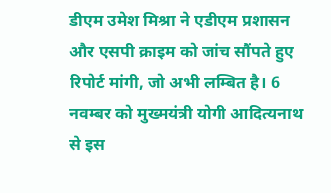डीएम उमेश मिश्रा ने एडीएम प्रशासन और एसपी क्राइम को जांच सौंपते हुए रिपोर्ट मांगी, जो अभी लम्बित है। 6 नवम्बर को मुख्मयंत्री योगी आदित्यनाथ से इस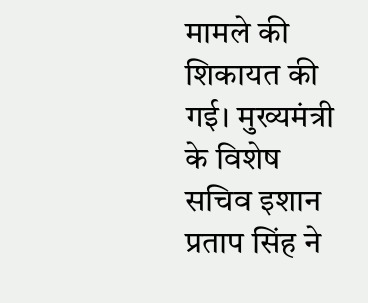मामले की शिकायत की गई। मुख्यमंत्री के विशेष सचिव इशान प्रताप सिंह ने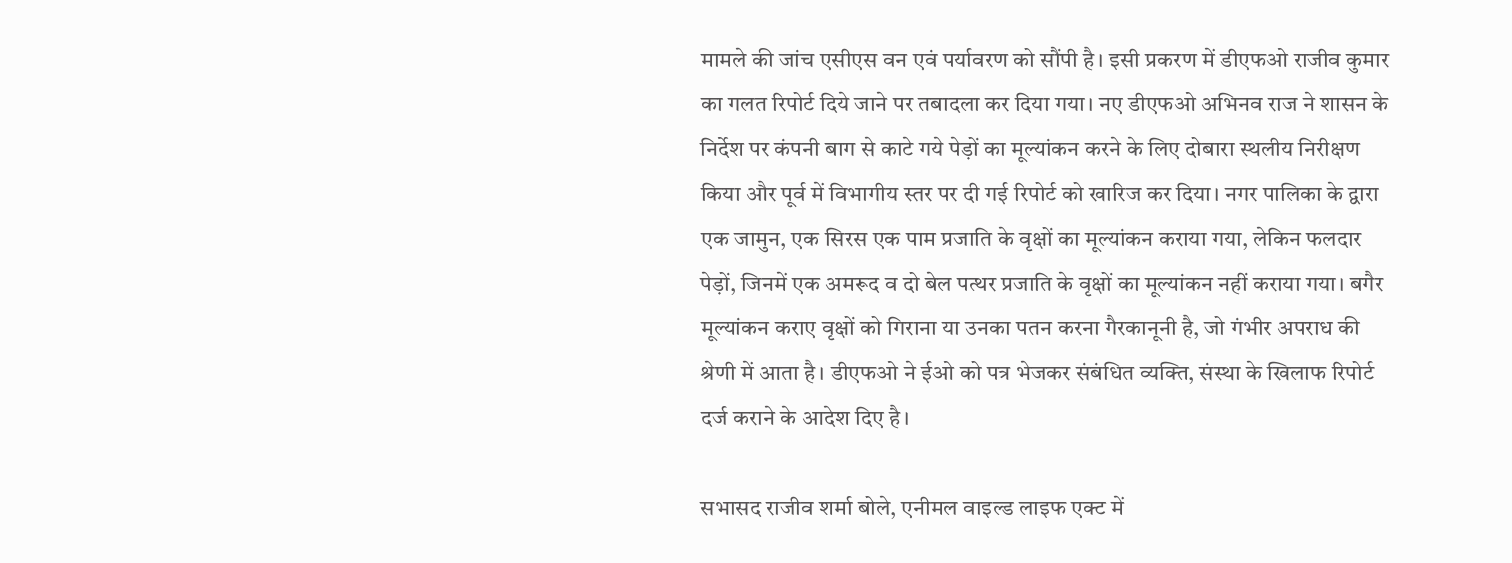मामले की जांच एसीएस वन एवं पर्यावरण को सौंपी है। इसी प्रकरण में डीएफओ राजीव कुमार का गलत रिपोर्ट दिये जाने पर तबादला कर दिया गया। नए डीएफओ अभिनव राज ने शासन के निर्देश पर कंपनी बाग से काटे गये पेड़ों का मूल्यांकन करने के लिए दोबारा स्थलीय निरीक्षण किया और पूर्व में विभागीय स्तर पर दी गई रिपोर्ट को खारिज कर दिया। नगर पालिका के द्वारा एक जामुन, एक सिरस एक पाम प्रजाति के वृक्षों का मूल्यांकन कराया गया, लेकिन फलदार पेड़ों, जिनमें एक अमरूद व दो बेल पत्थर प्रजाति के वृक्षों का मूल्यांकन नहीं कराया गया। बगैर मूल्यांकन कराए वृक्षों को गिराना या उनका पतन करना गैरकानूनी है, जो गंभीर अपराध की श्रेणी में आता है। डीएफओ ने ईओ को पत्र भेजकर संबंधित व्यक्ति, संस्था के खिलाफ रिपोर्ट दर्ज कराने के आदेश दिए है।

सभासद राजीव शर्मा बोले, एनीमल वाइल्ड लाइफ एक्ट में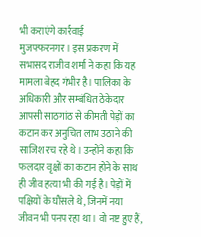भी कराएंगे कार्रवाई
मुजफ्फरनगर। इस प्रकरण में सभासद राजीव शर्मा ने कहा कि यह मामला बेहद गंभीर है। पालिका के अधिकारी और सम्बंधित ठेकेदार आपसी साठगांठ से कीमती पेड़ों का कटान कर अनुचित लाभ उठाने की साजिश रच रहे थे। उन्होंने कहा कि फलदार वृक्षों का कटान होने के साथ ही जीव हत्या भी की गई है। पेड़ों में पक्षियों के घौंसले थे, जिनमें नया जीवन भी पनप रहा था। वो नष्ट हुए हैं,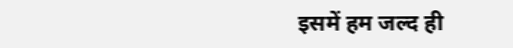इसमें हम जल्द ही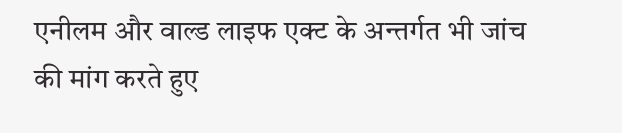एनीलम और वाल्ड लाइफ एक्ट के अन्तर्गत भी जांच की मांग करते हुए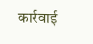कार्रवाई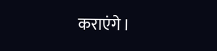कराएंगे।